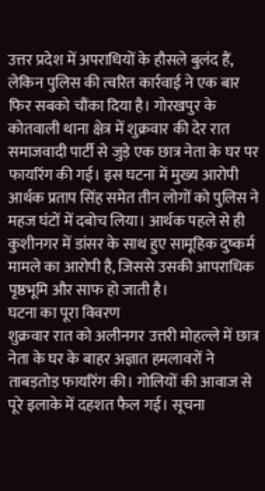उत्तर प्रदेश में अपराधियों के हौसले बुलंद हैं, लेकिन पुलिस की त्वरित कार्रवाई ने एक बार फिर सबको चौंका दिया है। गोरखपुर के कोतवाली थाना क्षेत्र में शुक्रवार की देर रात समाजवादी पार्टी से जुड़े एक छात्र नेता के घर पर फायरिंग की गई। इस घटना में मुख्य आरोपी आर्थक प्रताप सिंह समेत तीन लोगों को पुलिस ने महज घंटों में दबोच लिया। आर्थक पहले से ही कुशीनगर में डांसर के साथ हुए सामूहिक दुष्कर्म मामले का आरोपी है, जिससे उसकी आपराधिक पृष्ठभूमि और साफ हो जाती है।
घटना का पूरा विवरण
शुक्रवार रात को अलीनगर उत्तरी मोहल्ले में छात्र नेता के घर के बाहर अज्ञात हमलावरों ने ताबड़तोड़ फायरिंग की। गोलियों की आवाज से पूरे इलाके में दहशत फैल गई। सूचना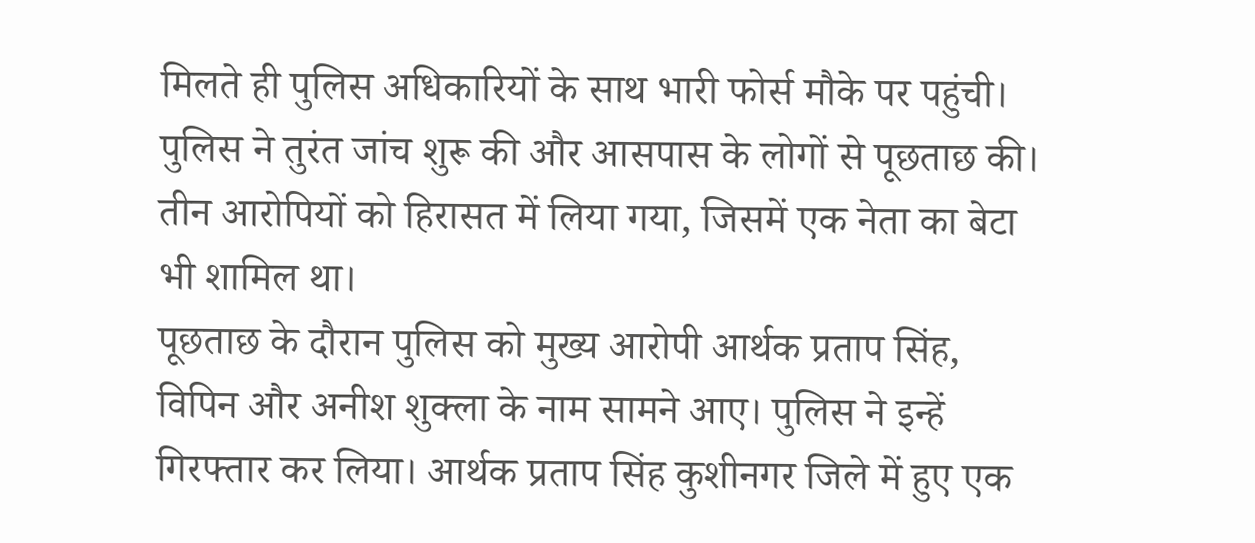मिलते ही पुलिस अधिकारियों के साथ भारी फोर्स मौके पर पहुंची। पुलिस ने तुरंत जांच शुरू की और आसपास के लोगों से पूछताछ की। तीन आरोपियों को हिरासत में लिया गया, जिसमें एक नेता का बेटा भी शामिल था।
पूछताछ के दौरान पुलिस को मुख्य आरोपी आर्थक प्रताप सिंह, विपिन और अनीश शुक्ला के नाम सामने आए। पुलिस ने इन्हें गिरफ्तार कर लिया। आर्थक प्रताप सिंह कुशीनगर जिले में हुए एक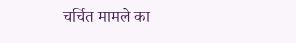चर्चित मामले का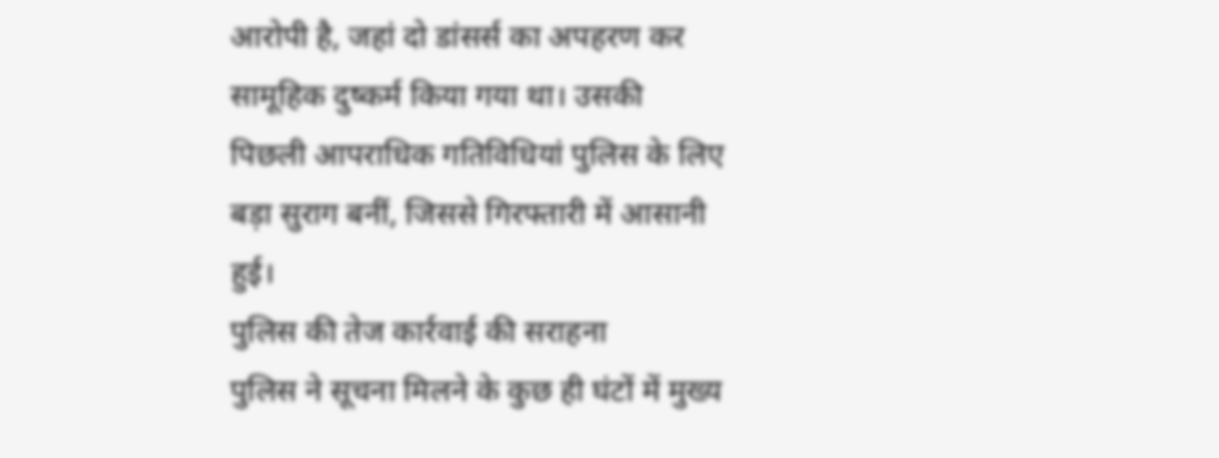आरोपी है, जहां दो डांसर्स का अपहरण कर सामूहिक दुष्कर्म किया गया था। उसकी पिछली आपराधिक गतिविधियां पुलिस के लिए बड़ा सुराग बनीं, जिससे गिरफ्तारी में आसानी हुई।
पुलिस की तेज कार्रवाई की सराहना
पुलिस ने सूचना मिलने के कुछ ही घंटों में मुख्य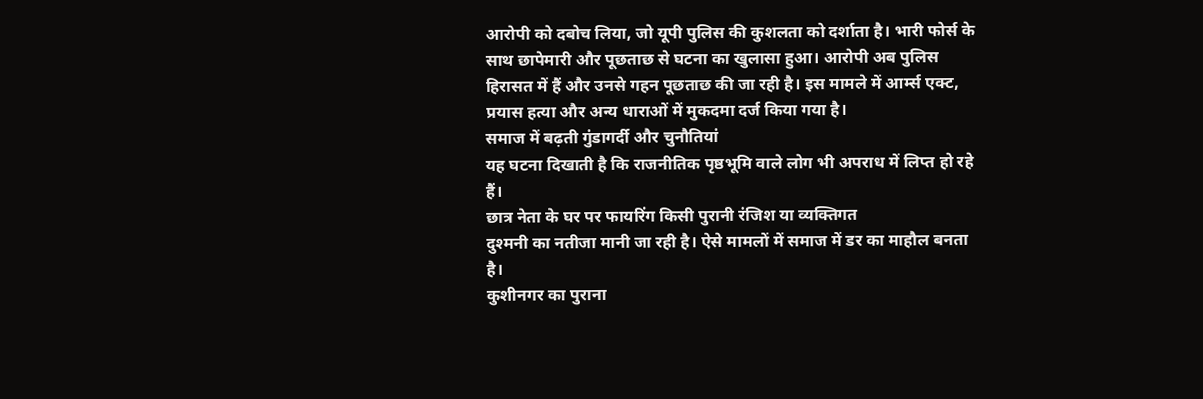आरोपी को दबोच लिया, जो यूपी पुलिस की कुशलता को दर्शाता है। भारी फोर्स के साथ छापेमारी और पूछताछ से घटना का खुलासा हुआ। आरोपी अब पुलिस हिरासत में हैं और उनसे गहन पूछताछ की जा रही है। इस मामले में आर्म्स एक्ट, प्रयास हत्या और अन्य धाराओं में मुकदमा दर्ज किया गया है।
समाज में बढ़ती गुंडागर्दी और चुनौतियां
यह घटना दिखाती है कि राजनीतिक पृष्ठभूमि वाले लोग भी अपराध में लिप्त हो रहे हैं।
छात्र नेता के घर पर फायरिंग किसी पुरानी रंजिश या व्यक्तिगत
दुश्मनी का नतीजा मानी जा रही है। ऐसे मामलों में समाज में डर का माहौल बनता है।
कुशीनगर का पुराना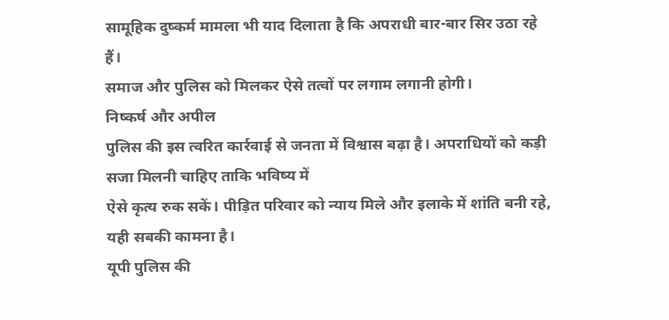सामूहिक दुष्कर्म मामला भी याद दिलाता है कि अपराधी बार-बार सिर उठा रहे हैं।
समाज और पुलिस को मिलकर ऐसे तत्वों पर लगाम लगानी होगी।
निष्कर्ष और अपील
पुलिस की इस त्वरित कार्रवाई से जनता में विश्वास बढ़ा है। अपराधियों को कड़ी सजा मिलनी चाहिए ताकि भविष्य में
ऐसे कृत्य रुक सकें। पीड़ित परिवार को न्याय मिले और इलाके में शांति बनी रहे, यही सबकी कामना है।
यूपी पुलिस की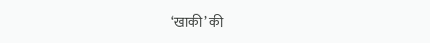‘खाकी’ की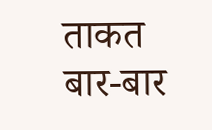ताकत बार-बार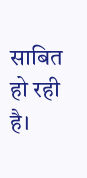साबित हो रही है।